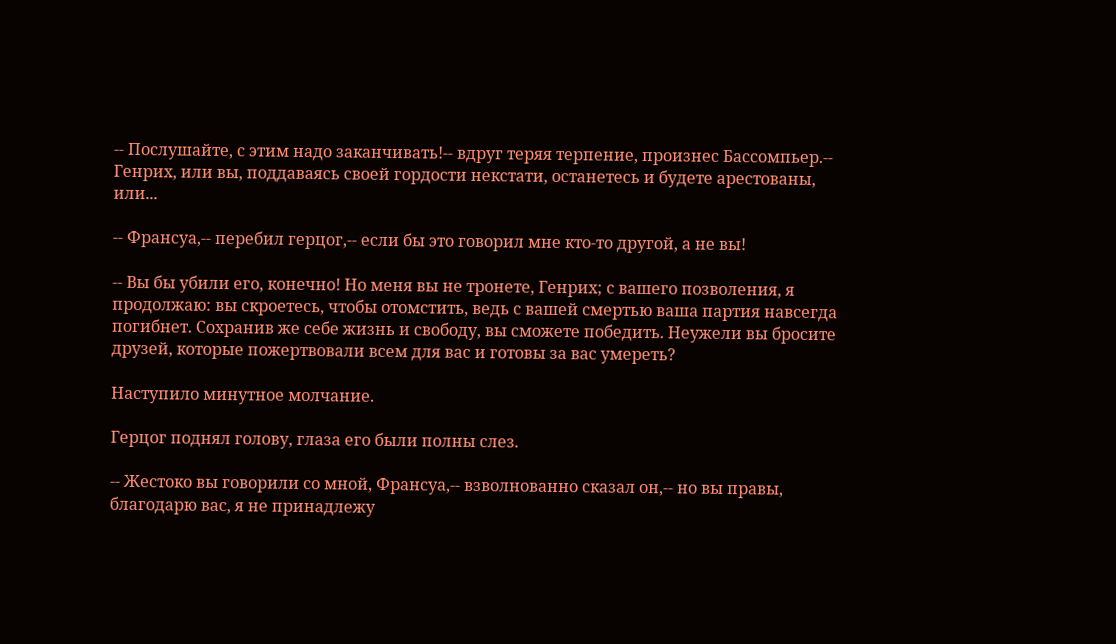-- Послушайте, с этим надо заканчивать!-- вдруг теряя терпение, произнес Бассомпьер.-- Генрих, или вы, поддаваясь своей гордости некстати, останетесь и будете арестованы, или...

-- Франсуа,-- перебил герцог,-- если бы это говорил мне кто-то другой, а не вы!

-- Вы бы убили его, конечно! Но меня вы не тронете, Генрих; с вашего позволения, я продолжаю: вы скроетесь, чтобы отомстить, ведь с вашей смертью ваша партия навсегда погибнет. Сохранив же себе жизнь и свободу, вы сможете победить. Неужели вы бросите друзей, которые пожертвовали всем для вас и готовы за вас умереть?

Наступило минутное молчание.

Герцог поднял голову, глаза его были полны слез.

-- Жестоко вы говорили со мной, Франсуа,-- взволнованно сказал он,-- но вы правы, благодарю вас, я не принадлежу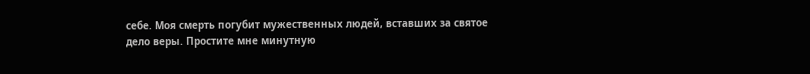себе. Моя смерть погубит мужественных людей, вставших за святое дело веры. Простите мне минутную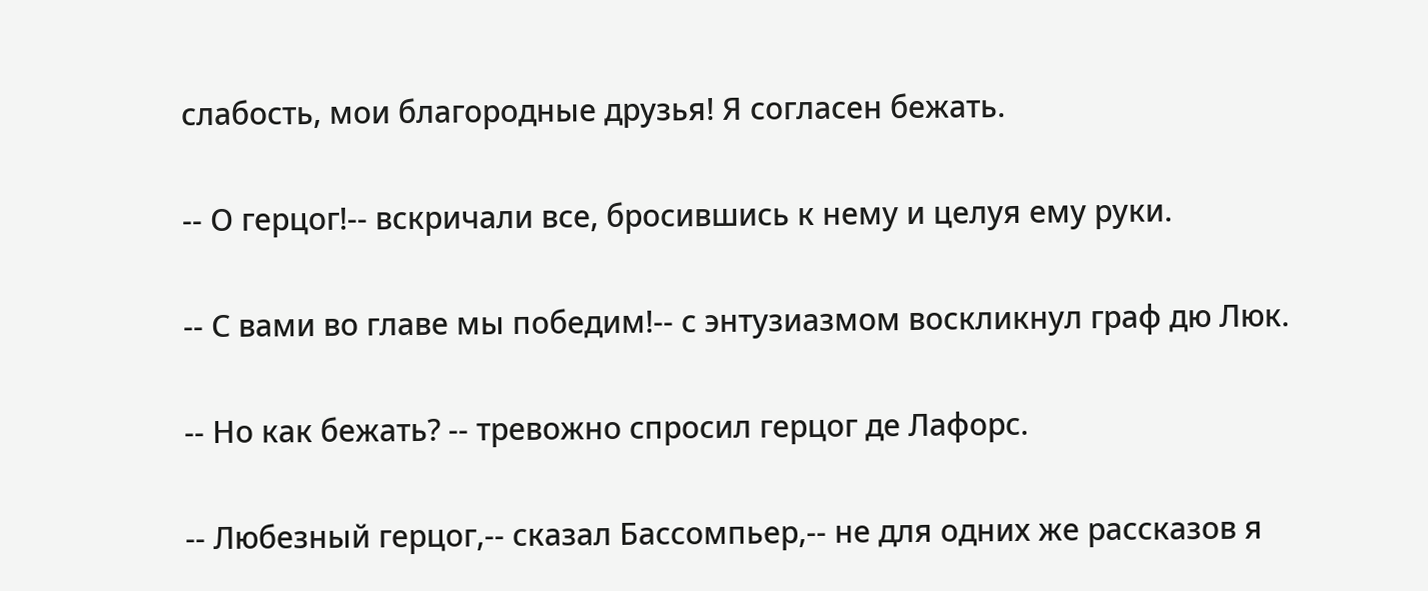слабость, мои благородные друзья! Я согласен бежать.

-- О герцог!-- вскричали все, бросившись к нему и целуя ему руки.

-- С вами во главе мы победим!-- с энтузиазмом воскликнул граф дю Люк.

-- Но как бежать? -- тревожно спросил герцог де Лафорс.

-- Любезный герцог,-- сказал Бассомпьер,-- не для одних же рассказов я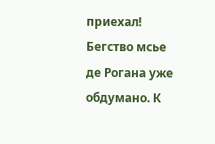приехал! Бегство мсье де Рогана уже обдумано. К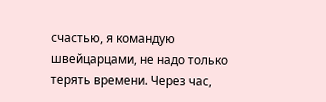счастью, я командую швейцарцами, не надо только терять времени. Через час,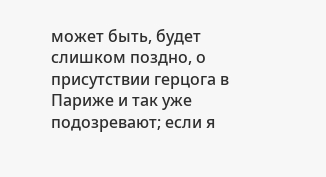может быть, будет слишком поздно, о присутствии герцога в Париже и так уже подозревают; если я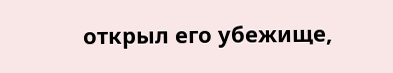открыл его убежище,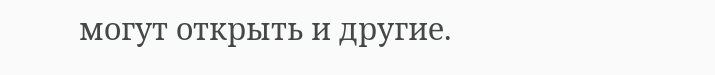могут открыть и другие.